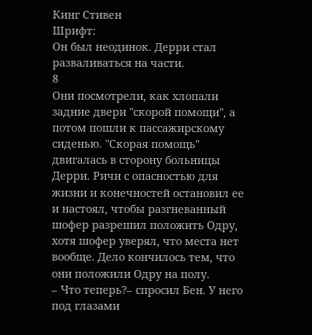Кинг Стивен
Шрифт:
Он был неодинок. Дерри стал разваливаться на части.
8
Они посмотрели, как хлопали задние двери "скорой помощи", а потом пошли к пассажирскому сиденью. "Скорая помощь" двигалась в сторону больницы Дерри. Ричи с опасностью для жизни и конечностей остановил ее и настоял, чтобы разгневанный шофер разрешил положить Одру, хотя шофер уверял, что места нет вообще. Дело кончилось тем, что они положили Одру на полу.
– Что теперь?– спросил Бен. У него под глазами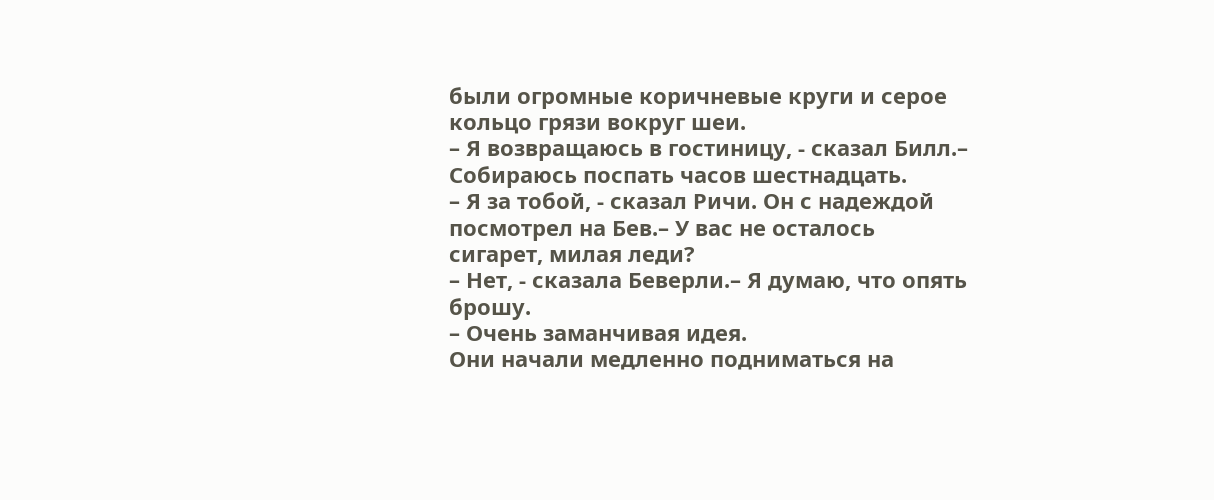были огромные коричневые круги и серое кольцо грязи вокруг шеи.
– Я возвращаюсь в гостиницу, - сказал Билл.– Собираюсь поспать часов шестнадцать.
– Я за тобой, - сказал Ричи. Он с надеждой посмотрел на Бев.– У вас не осталось сигарет, милая леди?
– Нет, - сказала Беверли.– Я думаю, что опять брошу.
– Очень заманчивая идея.
Они начали медленно подниматься на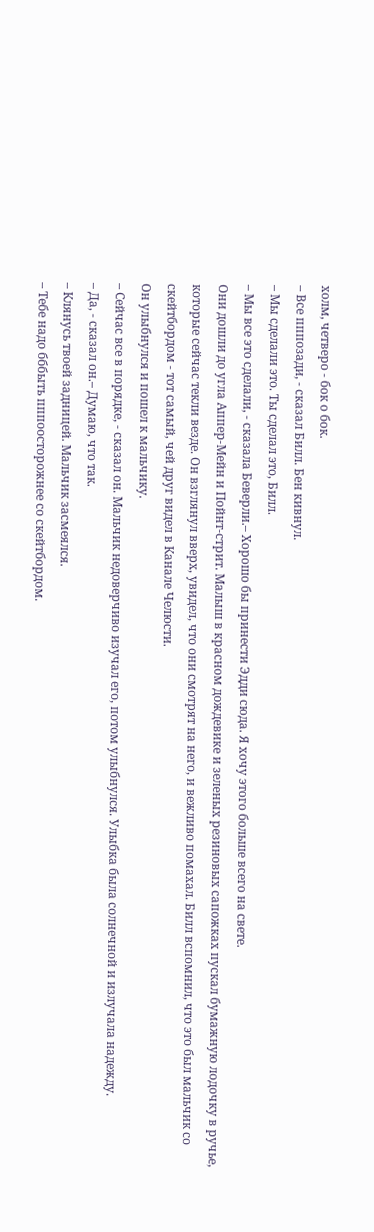холм, четверо - бок о бок.
– Все пппозади, - сказал Билл. Бен кивнул.
– Мы сделали это. Ты сделал это, Билл.
– Мы все это сделали, - сказала Беверли.– Хорошо бы принести Эдди сюда. Я хочу этого больше всего на свете.
Они дошли до угла Аппер-Мейн и Пойнт-стрит. Малыш в красном дождевике и зеленых резиновых сапожках пускал бумажную лодочку в ручье, которые сейчас текли везде. Он взглянул вверх, увидел, что они смотрят на него, и вежливо помахал. Билл вспомнил, что это был мальчик со скейтбордом - тот самый, чей друг видел в Канале Челюсти.
Он улыбнулся и пошел к мальчику.
– Сейчас все в порядке, - сказал он. Мальчик недоверчиво изучал его, потом улыбнулся. Улыбка была солнечной и излучала надежду.
– Да, - сказал он.– Думаю, что так.
– Клянусь твоей задницей. Мальчик засмеялся.
– Тебе надо бббыть пппоосторожнее со скейтбордом.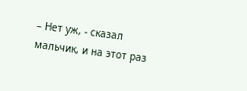– Нет уж, - сказал мальчик, и на этот раз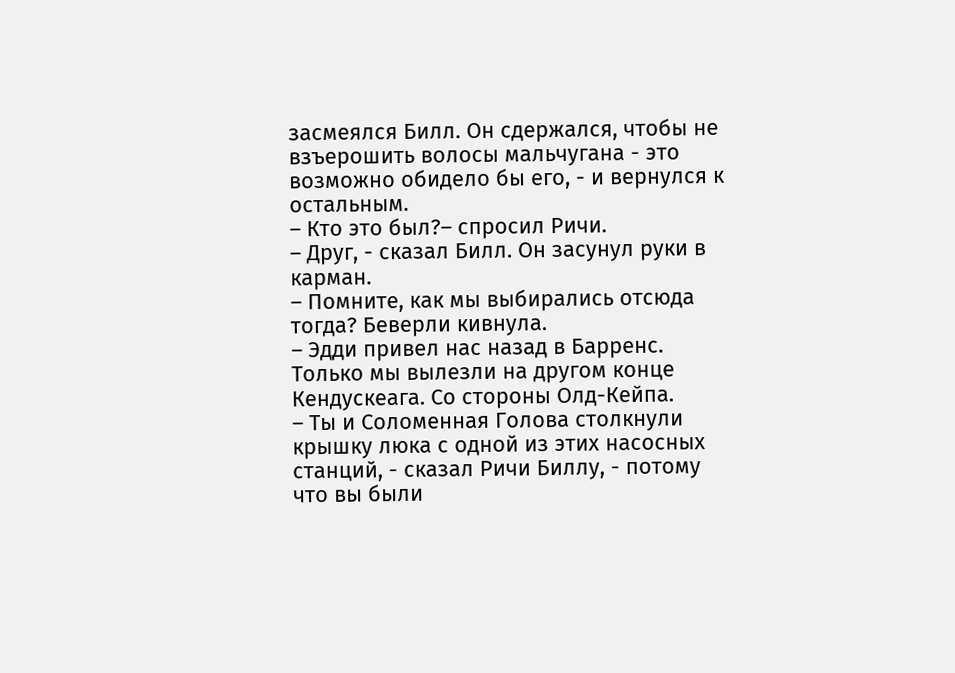засмеялся Билл. Он сдержался, чтобы не взъерошить волосы мальчугана - это возможно обидело бы его, - и вернулся к остальным.
– Кто это был?– спросил Ричи.
– Друг, - сказал Билл. Он засунул руки в карман.
– Помните, как мы выбирались отсюда тогда? Беверли кивнула.
– Эдди привел нас назад в Барренс. Только мы вылезли на другом конце Кендускеага. Со стороны Олд-Кейпа.
– Ты и Соломенная Голова столкнули крышку люка с одной из этих насосных станций, - сказал Ричи Биллу, - потому что вы были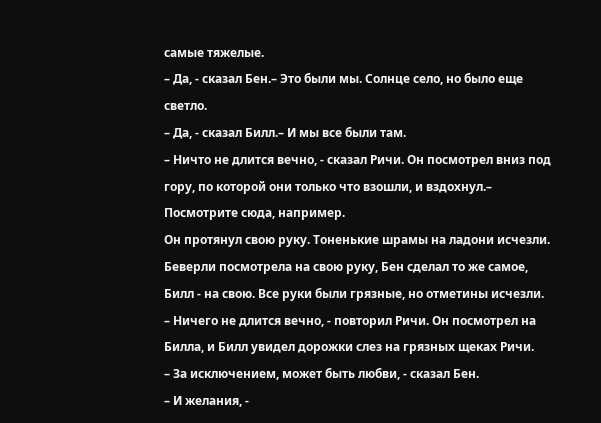самые тяжелые.
– Да, - сказал Бен.– Это были мы. Солнце село, но было еще светло.
– Да, - сказал Билл.– И мы все были там.
– Ничто не длится вечно, - сказал Ричи. Он посмотрел вниз под гору, по которой они только что взошли, и вздохнул.– Посмотрите сюда, например.
Он протянул свою руку. Тоненькие шрамы на ладони исчезли. Беверли посмотрела на свою руку, Бен сделал то же самое, Билл - на свою. Все руки были грязные, но отметины исчезли.
– Ничего не длится вечно, - повторил Ричи. Он посмотрел на Билла, и Билл увидел дорожки слез на грязных щеках Ричи.
– За исключением, может быть любви, - сказал Бен.
– И желания, -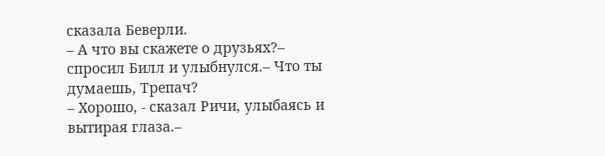сказала Беверли.
– А что вы скажете о друзьях?– спросил Билл и улыбнулся.– Что ты думаешь, Трепач?
– Хорошо, - сказал Ричи, улыбаясь и вытирая глаза.–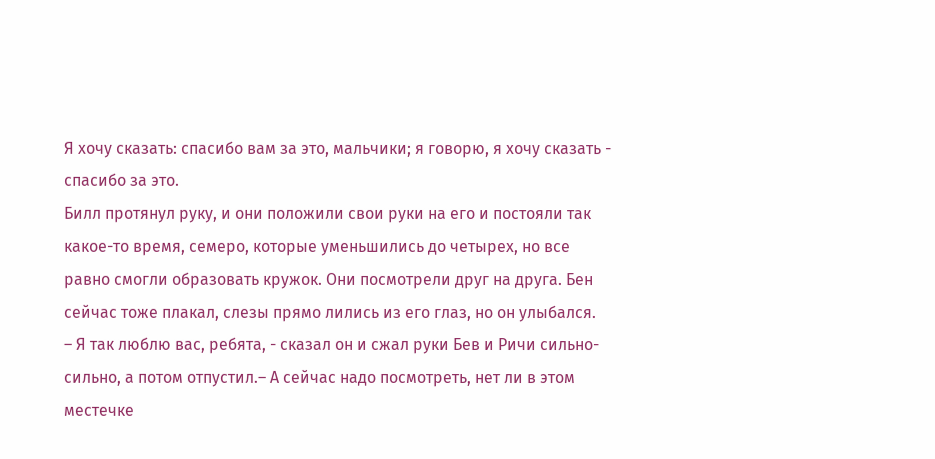Я хочу сказать: спасибо вам за это, мальчики; я говорю, я хочу сказать - спасибо за это.
Билл протянул руку, и они положили свои руки на его и постояли так какое-то время, семеро, которые уменьшились до четырех, но все равно смогли образовать кружок. Они посмотрели друг на друга. Бен сейчас тоже плакал, слезы прямо лились из его глаз, но он улыбался.
– Я так люблю вас, ребята, - сказал он и сжал руки Бев и Ричи сильно-сильно, а потом отпустил.– А сейчас надо посмотреть, нет ли в этом местечке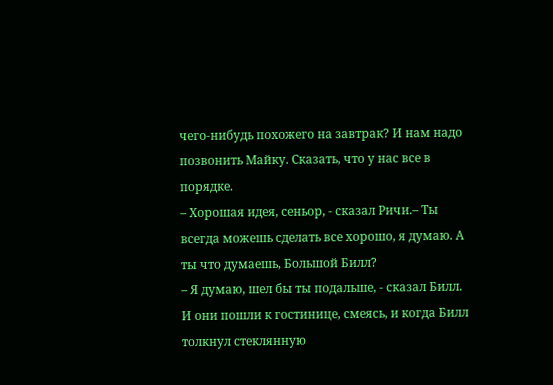чего-нибудь похожего на завтрак? И нам надо позвонить Майку. Сказать, что у нас все в порядке.
– Хорошая идея, сеньор, - сказал Ричи.– Ты всегда можешь сделать все хорошо, я думаю. А ты что думаешь, Большой Билл?
– Я думаю, шел бы ты подальше, - сказал Билл. И они пошли к гостинице, смеясь, и когда Билл толкнул стеклянную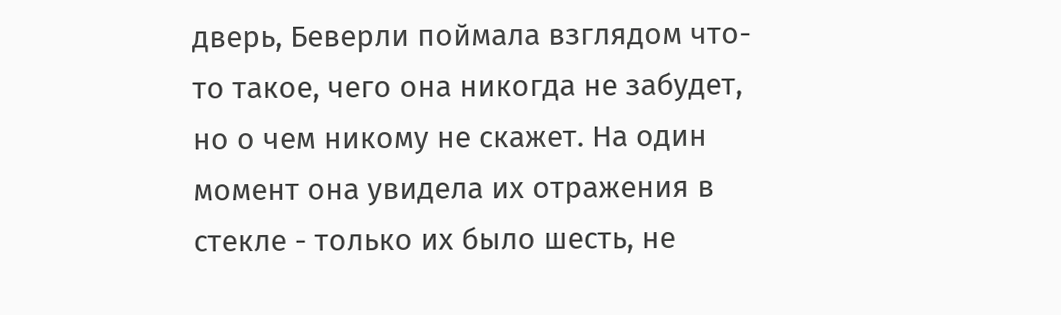дверь, Беверли поймала взглядом что-то такое, чего она никогда не забудет, но о чем никому не скажет. На один момент она увидела их отражения в стекле - только их было шесть, не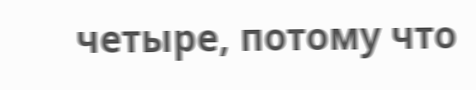четыре, потому что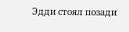Эдди стоял позади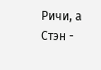Ричи, а Стэн -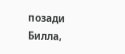позади Билла,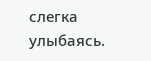слегка улыбаясь.